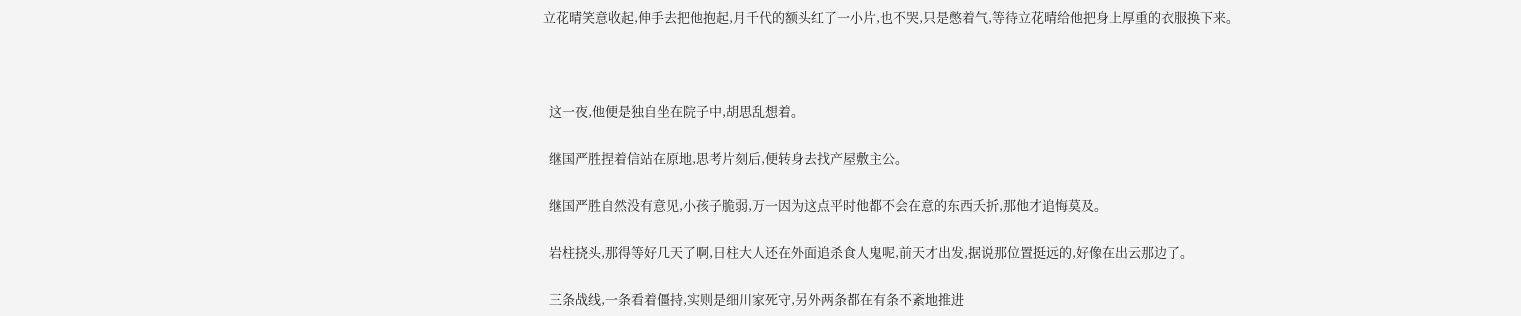立花晴笑意收起,伸手去把他抱起,月千代的额头红了一小片,也不哭,只是憋着气,等待立花晴给他把身上厚重的衣服换下来。



  这一夜,他便是独自坐在院子中,胡思乱想着。

  继国严胜捏着信站在原地,思考片刻后,便转身去找产屋敷主公。

  继国严胜自然没有意见,小孩子脆弱,万一因为这点平时他都不会在意的东西夭折,那他才追悔莫及。

  岩柱挠头,那得等好几天了啊,日柱大人还在外面追杀食人鬼呢,前天才出发,据说那位置挺远的,好像在出云那边了。

  三条战线,一条看着僵持,实则是细川家死守,另外两条都在有条不紊地推进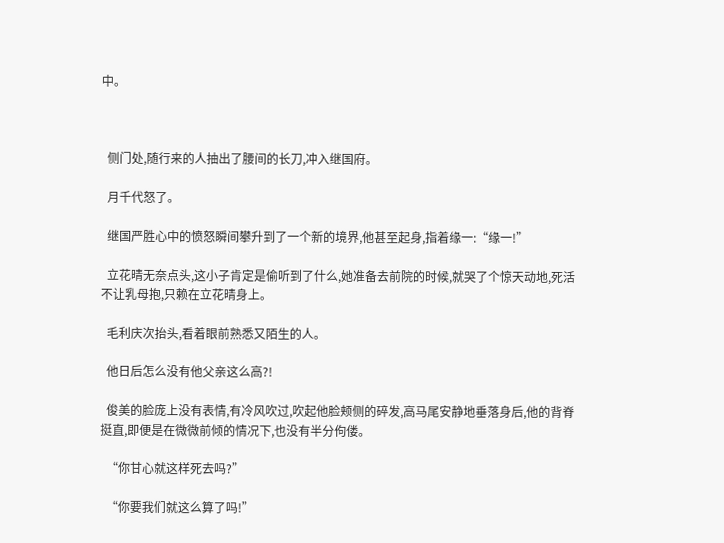中。



  侧门处,随行来的人抽出了腰间的长刀,冲入继国府。

  月千代怒了。

  继国严胜心中的愤怒瞬间攀升到了一个新的境界,他甚至起身,指着缘一:“缘一!”

  立花晴无奈点头,这小子肯定是偷听到了什么,她准备去前院的时候,就哭了个惊天动地,死活不让乳母抱,只赖在立花晴身上。

  毛利庆次抬头,看着眼前熟悉又陌生的人。

  他日后怎么没有他父亲这么高?!

  俊美的脸庞上没有表情,有冷风吹过,吹起他脸颊侧的碎发,高马尾安静地垂落身后,他的背脊挺直,即便是在微微前倾的情况下,也没有半分佝偻。

  “你甘心就这样死去吗?”

  “你要我们就这么算了吗!”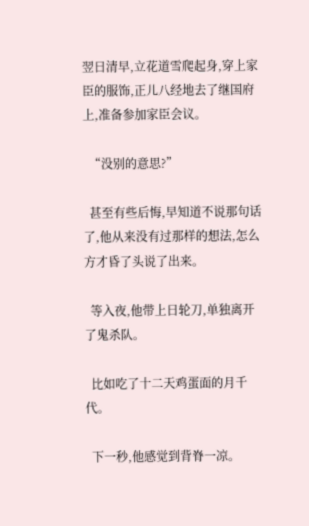翌日清早,立花道雪爬起身,穿上家臣的服饰,正儿八经地去了继国府上,准备参加家臣会议。

  “没别的意思?”

  甚至有些后悔,早知道不说那句话了,他从来没有过那样的想法,怎么方才昏了头说了出来。

  等入夜,他带上日轮刀,单独离开了鬼杀队。

  比如吃了十二天鸡蛋面的月千代。

  下一秒,他感觉到背脊一凉。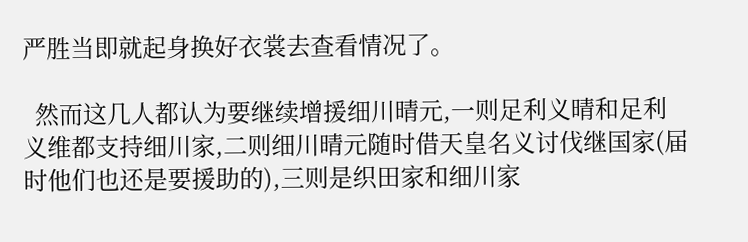严胜当即就起身换好衣裳去查看情况了。

  然而这几人都认为要继续增援细川晴元,一则足利义晴和足利义维都支持细川家,二则细川晴元随时借天皇名义讨伐继国家(届时他们也还是要援助的),三则是织田家和细川家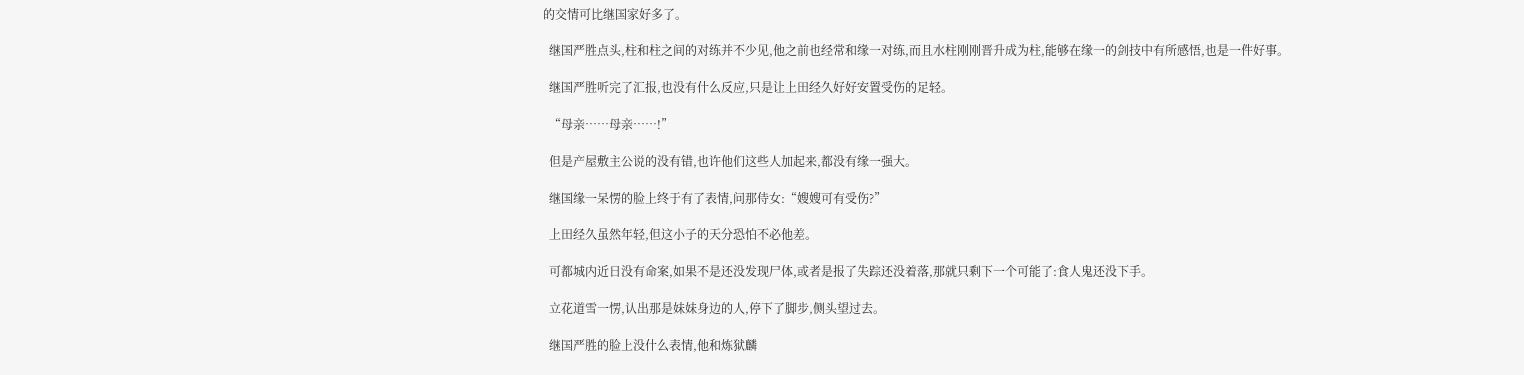的交情可比继国家好多了。

  继国严胜点头,柱和柱之间的对练并不少见,他之前也经常和缘一对练,而且水柱刚刚晋升成为柱,能够在缘一的剑技中有所感悟,也是一件好事。

  继国严胜听完了汇报,也没有什么反应,只是让上田经久好好安置受伤的足轻。

  “母亲……母亲……!”

  但是产屋敷主公说的没有错,也许他们这些人加起来,都没有缘一强大。

  继国缘一呆愣的脸上终于有了表情,问那侍女:“嫂嫂可有受伤?”

  上田经久虽然年轻,但这小子的天分恐怕不必他差。

  可都城内近日没有命案,如果不是还没发现尸体,或者是报了失踪还没着落,那就只剩下一个可能了:食人鬼还没下手。

  立花道雪一愣,认出那是妹妹身边的人,停下了脚步,侧头望过去。

  继国严胜的脸上没什么表情,他和炼狱麟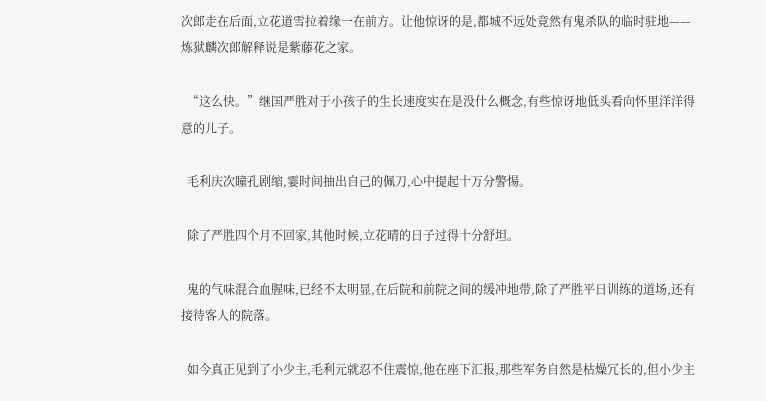次郎走在后面,立花道雪拉着缘一在前方。让他惊讶的是,都城不远处竟然有鬼杀队的临时驻地——炼狱麟次郎解释说是紫藤花之家。

  “这么快。”继国严胜对于小孩子的生长速度实在是没什么概念,有些惊讶地低头看向怀里洋洋得意的儿子。

  毛利庆次瞳孔剧缩,霎时间抽出自己的佩刀,心中提起十万分警惕。

  除了严胜四个月不回家,其他时候,立花晴的日子过得十分舒坦。

  鬼的气味混合血腥味,已经不太明显,在后院和前院之间的缓冲地带,除了严胜平日训练的道场,还有接待客人的院落。

  如今真正见到了小少主,毛利元就忍不住震惊,他在座下汇报,那些军务自然是枯燥冗长的,但小少主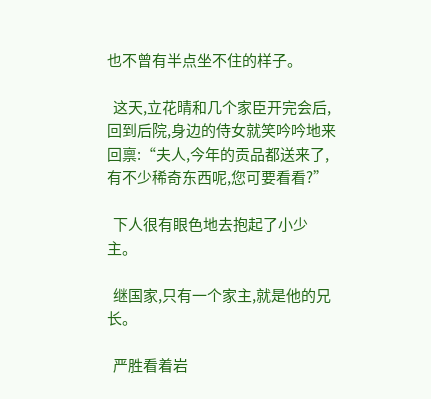也不曾有半点坐不住的样子。

  这天,立花晴和几个家臣开完会后,回到后院,身边的侍女就笑吟吟地来回禀:“夫人,今年的贡品都送来了,有不少稀奇东西呢,您可要看看?”

  下人很有眼色地去抱起了小少主。

  继国家,只有一个家主,就是他的兄长。

  严胜看着岩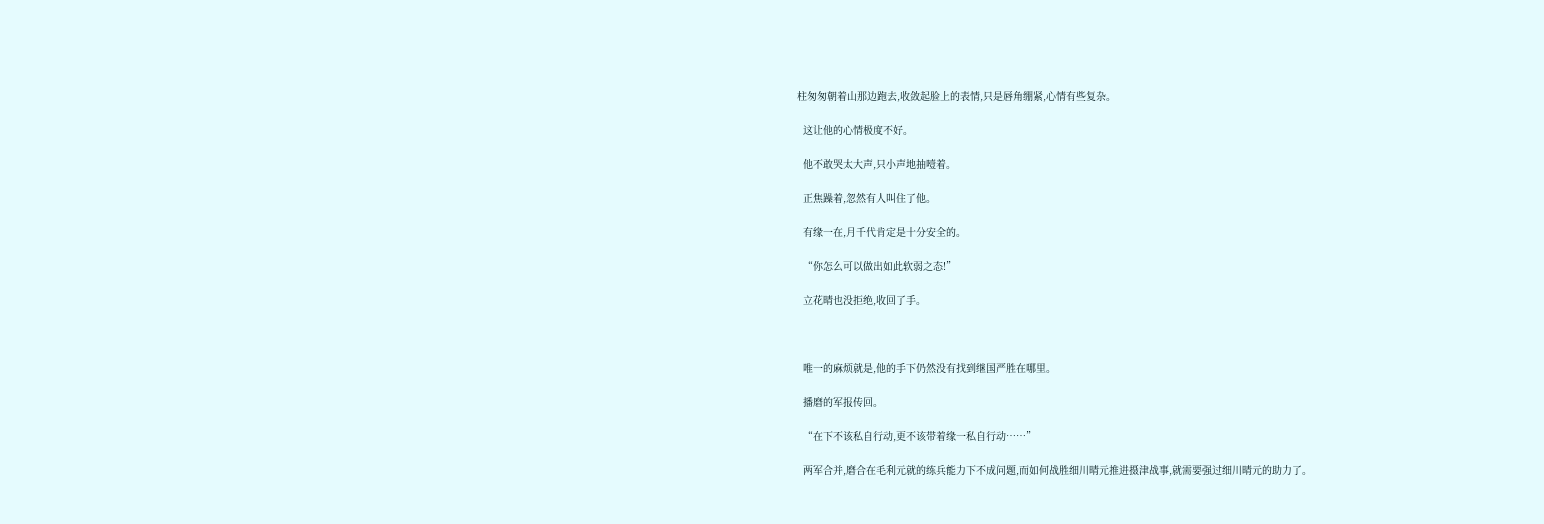柱匆匆朝着山那边跑去,收敛起脸上的表情,只是唇角绷紧,心情有些复杂。

  这让他的心情极度不好。

  他不敢哭太大声,只小声地抽噎着。

  正焦躁着,忽然有人叫住了他。

  有缘一在,月千代肯定是十分安全的。

  “你怎么可以做出如此软弱之态!”

  立花晴也没拒绝,收回了手。



  唯一的麻烦就是,他的手下仍然没有找到继国严胜在哪里。

  播磨的军报传回。

  “在下不该私自行动,更不该带着缘一私自行动……”

  两军合并,磨合在毛利元就的练兵能力下不成问题,而如何战胜细川晴元推进摄津战事,就需要强过细川晴元的助力了。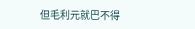但毛利元就巴不得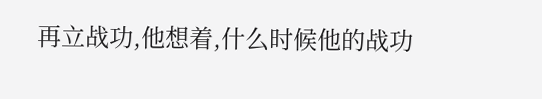再立战功,他想着,什么时候他的战功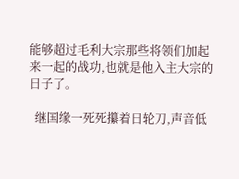能够超过毛利大宗那些将领们加起来一起的战功,也就是他入主大宗的日子了。

  继国缘一死死攥着日轮刀,声音低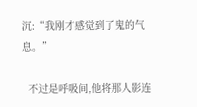沉:“我刚才感觉到了鬼的气息。”

  不过是呼吸间,他将那人影连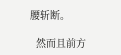腰斩断。

  然而且前方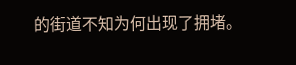的街道不知为何出现了拥堵。